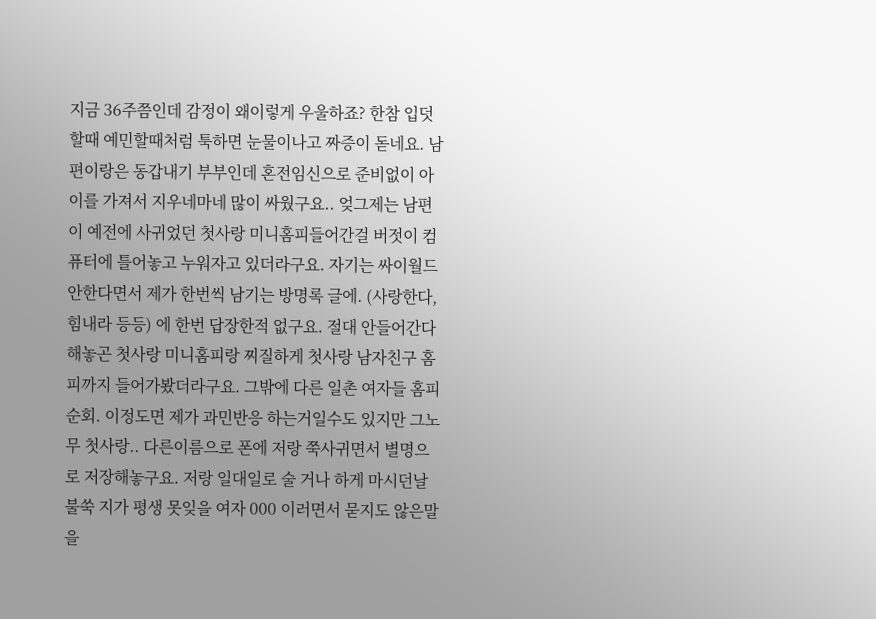지금 36주쯤인데 감정이 왜이렇게 우울하죠? 한참 입덧할때 예민할때처럼 툭하면 눈물이나고 짜증이 돋네요. 남편이랑은 동갑내기 부부인데 혼전임신으로 준비없이 아이를 가져서 지우네마네 많이 싸웠구요.. 엊그제는 남편이 예전에 사귀었던 첫사랑 미니홈피들어간걸 버젓이 컴퓨터에 틀어놓고 누워자고 있더라구요. 자기는 싸이월드 안한다면서 제가 한번씩 남기는 방명록 글에. (사랑한다,힘내라 등등) 에 한번 답장한적 없구요. 절대 안들어간다해놓곤 첫사랑 미니홈피랑 찌질하게 첫사랑 남자친구 홈피까지 들어가봤더라구요. 그밖에 다른 일촌 여자들 홈피 순회. 이정도면 제가 과민반응 하는거일수도 있지만 그노무 첫사랑.. 다른이름으로 폰에 저랑 쭉사귀면서 별명으로 저장해놓구요. 저랑 일대일로 술 거나 하게 마시던날 불쑥 지가 평생 못잊을 여자 000 이러면서 묻지도 않은말을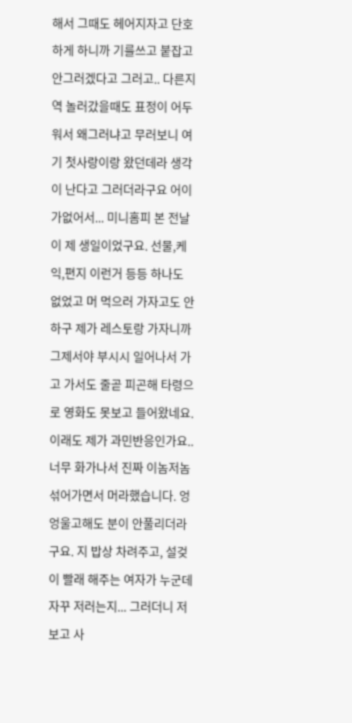해서 그때도 헤어지자고 단호하게 하니까 기를쓰고 붙잡고 안그러겠다고 그러고.. 다른지역 놀러갔을때도 표정이 어두워서 왜그러냐고 무러보니 여기 첫사랑이랑 왔던데라 생각이 난다고 그러더라구요 어이가없어서... 미니홈피 본 전날이 제 생일이었구요. 선물,케익,편지 이런거 등등 하나도 없었고 머 먹으러 가자고도 안하구 제가 레스토랑 가자니까 그제서야 부시시 일어나서 가고 가서도 줄곧 피곤해 타령으로 영화도 못보고 들어왔네요. 이래도 제가 과민반응인가요.. 너무 화가나서 진짜 이놈저놈 섞어가면서 머라했습니다. 엉엉울고해도 분이 안풀리더라구요. 지 밥상 차려주고, 설겆이 빨래 해주는 여자가 누군데 자꾸 저러는지... 그러더니 저보고 사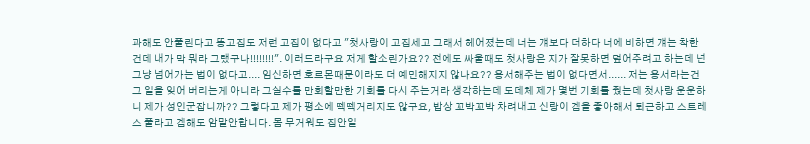과해도 안풀린다고 똥고집도 저런 고집이 없다고 "첫사랑이 고집세고 그래서 헤어졌는데 너는 걔보다 더하다 너에 비하면 걔는 착한건데 내가 막 뭐라 그랬구나!!!!!!!!". 이러드라구요 저게 할소린가요?? 전에도 싸울때도 첫사랑은 지가 잘못하면 덮어주려고 하는데 넌 그냥 넘어가는 법이 없다고.... 임신하면 호르몬때문이라도 더 예민해지지 않나요?? 용서해주는 법이 없다면서...... 저는 용서라는건 그 일을 잊어 버리는게 아니라 그실수를 만회할만한 기회를 다시 주는거라 생각하는데 도데체 제가 몇번 기회를 줬는데 첫사랑 운운하니 제가 성인군잡니까?? 그렇다고 제가 평소에 떽떽거리지도 않구요, 밥상 꼬박꼬박 차려내고 신랑이 겜을 좋아해서 퇴근하고 스트레스 풀라고 겜해도 암말안합니다. 몸 무거워도 집안일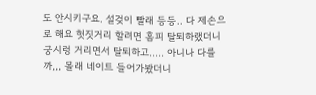도 안시키구요. 설겆이 빨래 등등.. 다 제손으로 해요 헛짓거리 할려면 홈피 탈퇴하랬더니 궁시렁 거리면서 탈퇴하고..... 아니나 다를까,,, 몰래 네이트 들어가봤더니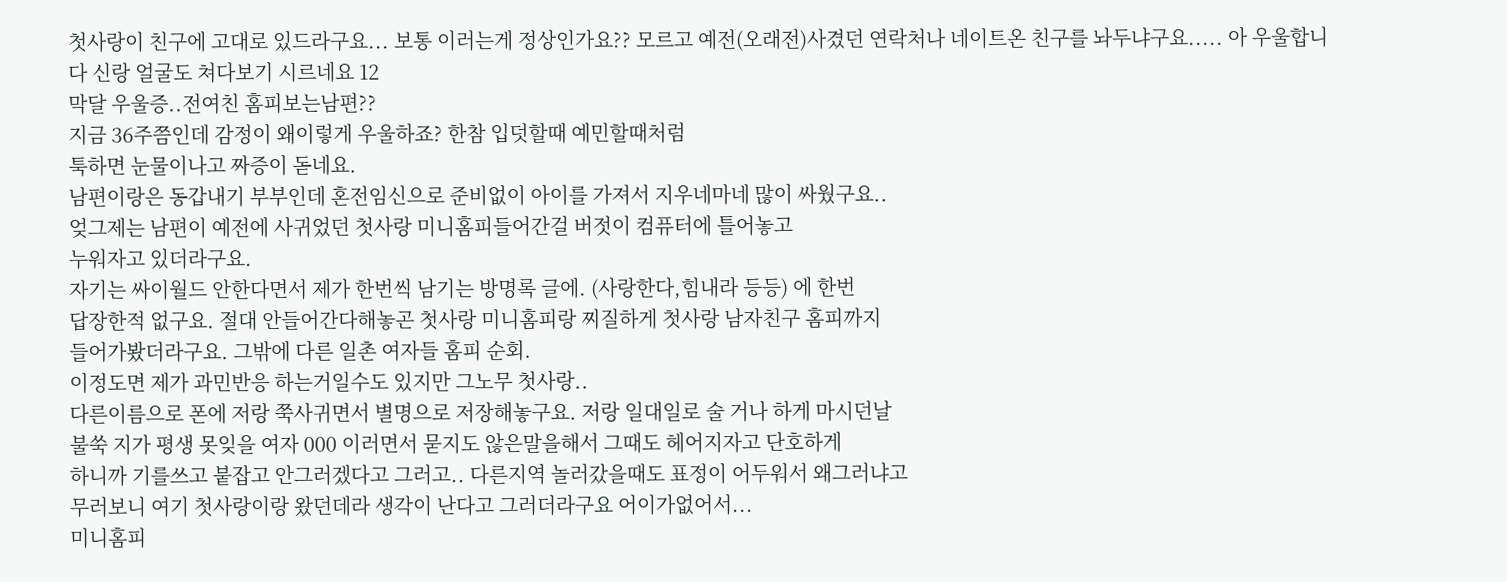첫사랑이 친구에 고대로 있드라구요... 보통 이러는게 정상인가요?? 모르고 예전(오래전)사겼던 연락처나 네이트온 친구를 놔두냐구요..... 아 우울합니다 신랑 얼굴도 쳐다보기 시르네요 12
막달 우울증..전여친 홈피보는남편??
지금 36주쯤인데 감정이 왜이렇게 우울하죠? 한참 입덧할때 예민할때처럼
툭하면 눈물이나고 짜증이 돋네요.
남편이랑은 동갑내기 부부인데 혼전임신으로 준비없이 아이를 가져서 지우네마네 많이 싸웠구요..
엊그제는 남편이 예전에 사귀었던 첫사랑 미니홈피들어간걸 버젓이 컴퓨터에 틀어놓고
누워자고 있더라구요.
자기는 싸이월드 안한다면서 제가 한번씩 남기는 방명록 글에. (사랑한다,힘내라 등등) 에 한번
답장한적 없구요. 절대 안들어간다해놓곤 첫사랑 미니홈피랑 찌질하게 첫사랑 남자친구 홈피까지
들어가봤더라구요. 그밖에 다른 일촌 여자들 홈피 순회.
이정도면 제가 과민반응 하는거일수도 있지만 그노무 첫사랑..
다른이름으로 폰에 저랑 쭉사귀면서 별명으로 저장해놓구요. 저랑 일대일로 술 거나 하게 마시던날
불쑥 지가 평생 못잊을 여자 000 이러면서 묻지도 않은말을해서 그때도 헤어지자고 단호하게
하니까 기를쓰고 붙잡고 안그러겠다고 그러고.. 다른지역 놀러갔을때도 표정이 어두워서 왜그러냐고
무러보니 여기 첫사랑이랑 왔던데라 생각이 난다고 그러더라구요 어이가없어서...
미니홈피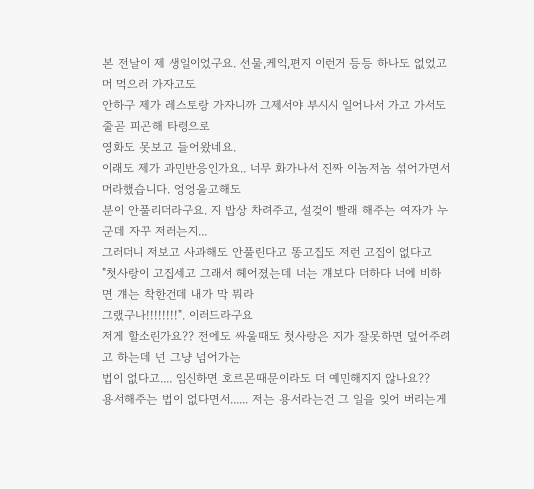본 전날이 제 생일이었구요. 선물,케익,편지 이런거 등등 하나도 없었고 머 먹으러 가자고도
안하구 제가 레스토랑 가자니까 그제서야 부시시 일어나서 가고 가서도 줄곧 피곤해 타령으로
영화도 못보고 들어왔네요.
이래도 제가 과민반응인가요.. 너무 화가나서 진짜 이놈저놈 섞어가면서 머라했습니다. 엉엉울고해도
분이 안풀리더라구요. 지 밥상 차려주고, 설겆이 빨래 해주는 여자가 누군데 자꾸 저러는지...
그러더니 저보고 사과해도 안풀린다고 똥고집도 저런 고집이 없다고
"첫사랑이 고집세고 그래서 헤어졌는데 너는 걔보다 더하다 너에 비하면 걔는 착한건데 내가 막 뭐라
그랬구나!!!!!!!!". 이러드라구요
저게 할소린가요?? 전에도 싸울때도 첫사랑은 지가 잘못하면 덮어주려고 하는데 넌 그냥 넘어가는
법이 없다고.... 임신하면 호르몬때문이라도 더 예민해지지 않나요??
용서해주는 법이 없다면서...... 저는 용서라는건 그 일을 잊어 버리는게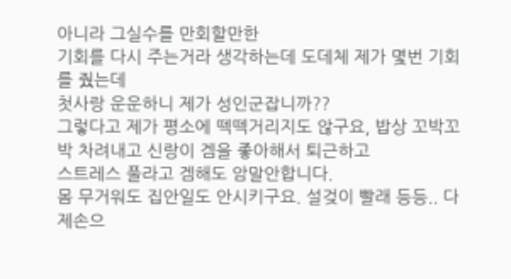아니라 그실수를 만회할만한
기회를 다시 주는거라 생각하는데 도데체 제가 몇번 기회를 줬는데
첫사랑 운운하니 제가 성인군잡니까??
그렇다고 제가 평소에 떽떽거리지도 않구요, 밥상 꼬박꼬박 차려내고 신랑이 겜을 좋아해서 퇴근하고
스트레스 풀라고 겜해도 암말안합니다.
몸 무거워도 집안일도 안시키구요. 설겆이 빨래 등등.. 다 제손으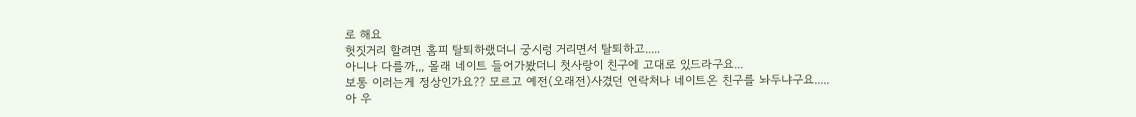로 해요
헛짓거리 할려면 홈피 탈퇴하랬더니 궁시렁 거리면서 탈퇴하고.....
아니나 다를까,,, 몰래 네이트 들어가봤더니 첫사랑이 친구에 고대로 있드라구요...
보통 이러는게 정상인가요?? 모르고 예전(오래전)사겼던 연락처나 네이트온 친구를 놔두냐구요.....
아 우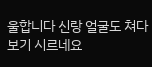울합니다 신랑 얼굴도 쳐다보기 시르네요